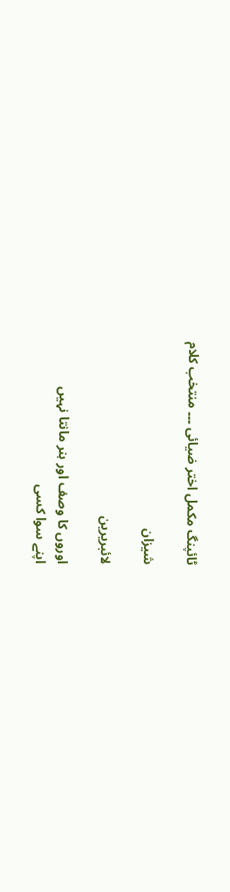ٹائپنگ مکمل اختر ضیائی ۔۔۔ منتخب کلام

شیزان

لائبریرین

اوروں کا وصف اور ہنر مانتا نہیں
اپنے سوا کسی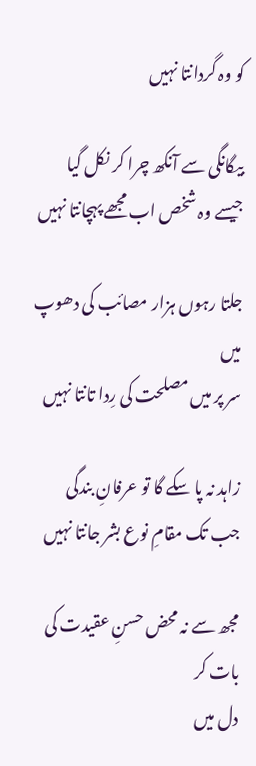کو وہ گردانتا نہیں

بیگانگی سے آنکھ چرا کر نکل گیا
جیسے وہ شخص اب مجھے پہچانتا نہیں

جلتا رہوں ہزار مصائب کی دھوپ میں
سر پر میں مصلحت کی رِدا تانتا نہیں

زاہد نہ پا سکے گا تو عرفانِ بندگی
جب تک مقامِ نوع بشر جانتا نہیں

مجھ سے نہ محض حسنِ عقیدت کی بات کر
دل میں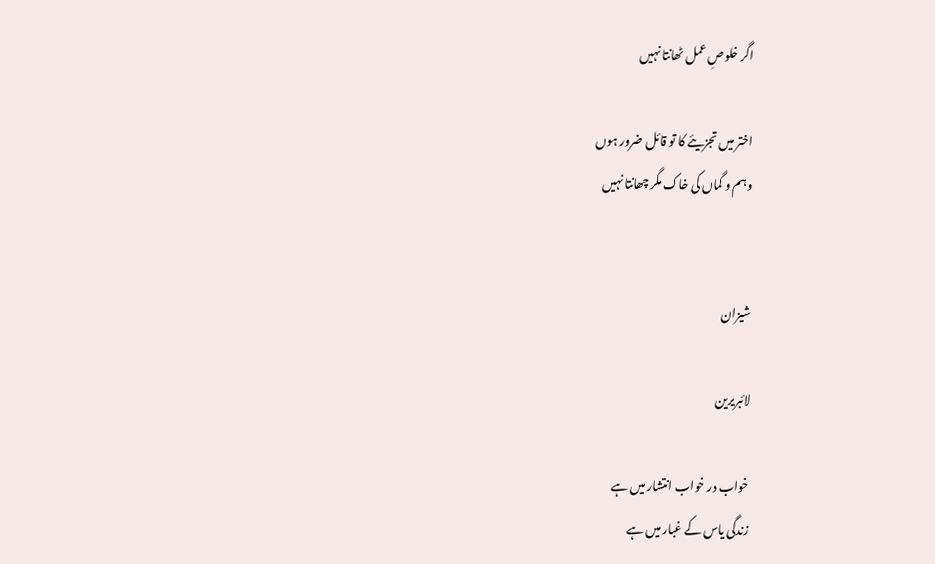اگر خلوصِ عمل ٹھانتا نہیں

اختر میں تجزیئے کا تو قائل ضرور ہوں
وہم و گماں کی خاک مگر چھانتا نہیں


شیزان

لائبریرین

خواب در خواب انتشار میں ہے
زندگی یاس کے غبار میں ہے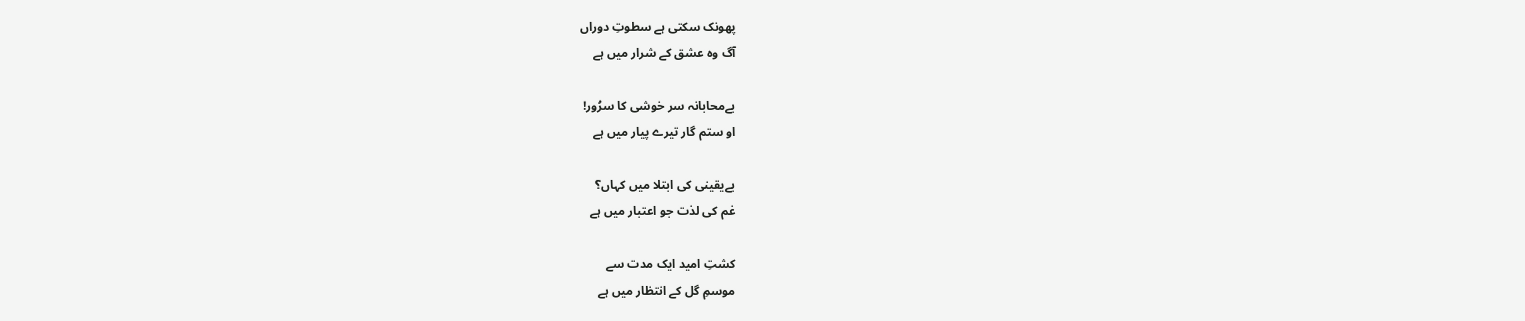پھونک سکتی ہے سطوتِ دوراں
آگ وہ عشق کے شرار میں ہے

بےمحابانہ سر خوشی کا سرُور!
او ستم گار تیرے پیار میں ہے

بےیقینی کی ابتلا میں کہاں؟
غم کی لذت جو اعتبار میں ہے

کشتِ امید ایک مدت سے
موسمِ گل کے انتظار میں ہے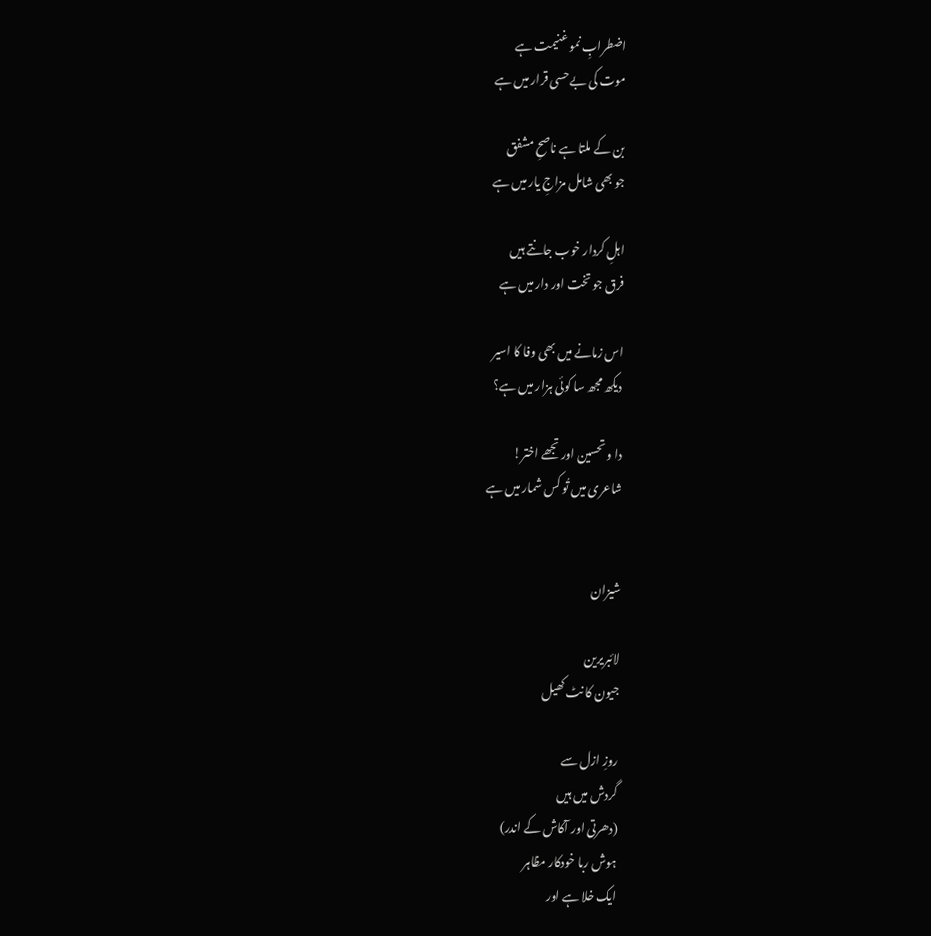اضطرابِ نمو غنیمت ہے
موت کی بےحسی قرار میں ہے

بن کے ملتا ہے ناصحِ مشفق
جو بھی شامل مزاجِ یار میں ہے

اہلِ کردار خوب جانتے ہیں
فرق جو تخت اور دار میں ہے

اس زمانے میں بھی وفا کا اسیر
دیکھ مجھ سا کوئی ہزار میں ہے؟

دا و تحسین اور تجھے اختر!
شاعری میں تُو کس شمار میں ہے


شیزان

لائبریرین
جیون کا نٹ کھیل

روزِ ازل سے
گردش میں ہیں
(دھرتی اور آکاش کے اندر)
ہوش ربا خودکار مظاہر
ایک خلا ہے اور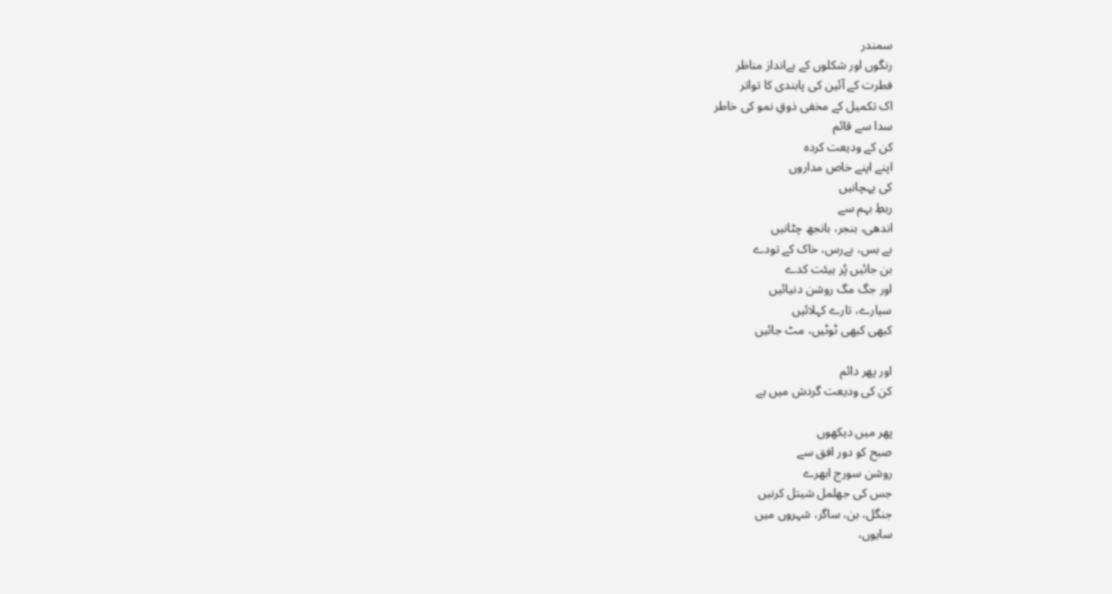سمندر
رنگوں اور شکلوں کے بےانداز مناظر
فطرت کے آئین کی پابندی کا تواتر
اک تکمیل کے مخفی ذوقِ نمو کی خاطر
سدا سے قائم
کن کے ودیعت کردہ
اپنے اپنے خاص مداروں
کی پہچانیں
ربطِ بہم سے
اندھی، بنجر، بانجھ چٹانیں
بے بس، بےرس، خاک کے تودے
بن جائیں پُر ہیئت کدے
اور جگ مگ روشن دنیائیں
سیارے، تارے کہلائیں
کبھی کبھی ٹوٹیں، مٹ جائیں

اور پھر دائم
کن کی ودیعت گردش میں ہے

پھر میں دیکھوں
صبح کو دور افق سے
روشن سورج ابھرے
جس کی جھلمل شیتل کرنیں
جنگل، بن، ساگر، شہروں میں
سایوں،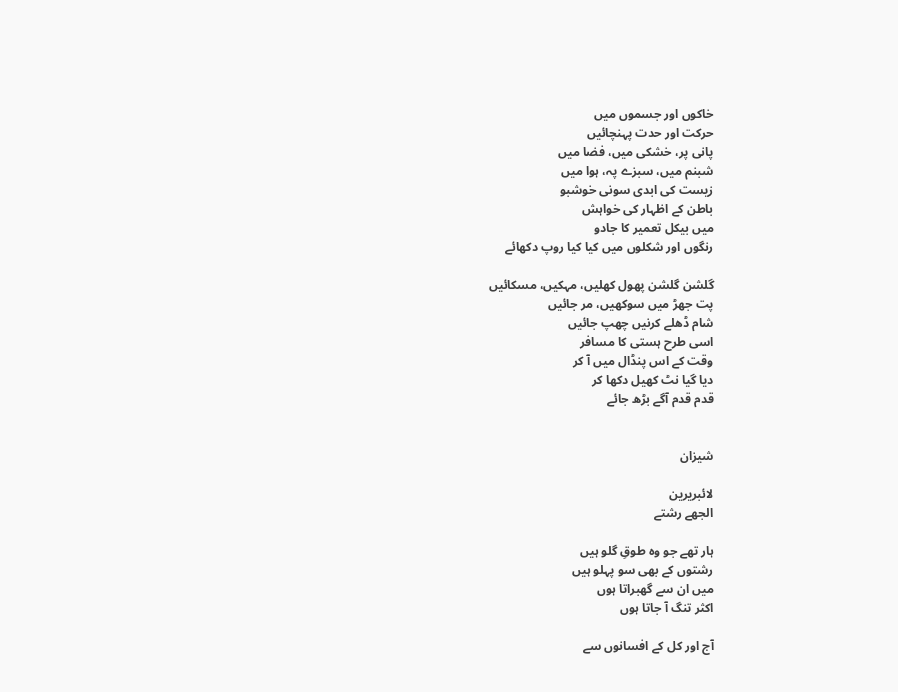خاکوں اور جسموں میں
حرکت اور حدت پہنچائیں
پانی پر، خشکی میں، فضا میں
شبنم میں، سبزے پہ، ہوا میں
زیست کی ابدی سونی خوشبو
باطن کے اظہار کی خواہش
میں بیکل تعمیر کا جادو
رنگوں اور شکلوں میں کیا کیا روپ دکھائے

گلشن گلشن پھول کھلیں، مہکیں، مسکائیں
پت جھڑ میں سوکھیں، مر جائیں
شام ڈھلے کرنیں چھپ جائیں
اسی طرح ہستی کا مسافر
وقت کے اس پنڈال میں آ کر
دیا گیا نٹ کھیل دکھا کر
قدم قدم آگے بڑھ جائے


شیزان

لائبریرین
الجھے رشتے

ہار تھے جو وہ طوقِ گلو ہیں
رشتوں کے بھی سو پہلو ہیں
میں ان سے گھبراتا ہوں
اکثر تنگ آ جاتا ہوں

آج اور کل کے افسانوں سے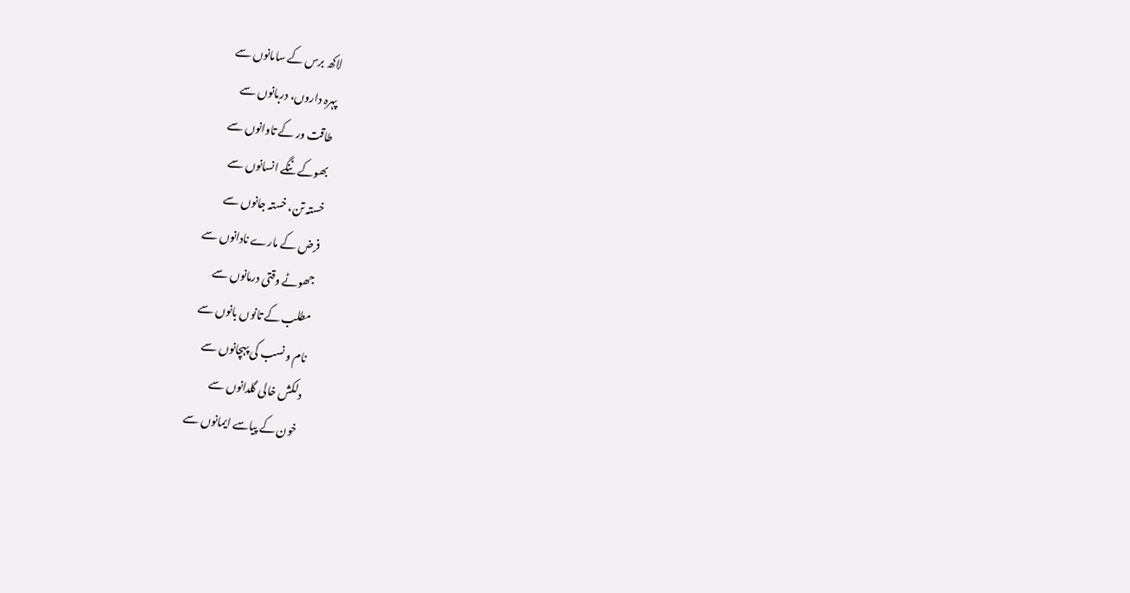لاکھ برس کے سامانوں سے
پہرہ داروں، دربانوں سے
طاقت ور کے تاوانوں سے
بھوکے ننگے انسانوں سے
خستہ تن، خستہ جانوں سے
فرض کے مارے نادانوں سے
جھوٹے وقتی درمانوں سے
مطلب کے تانوں بانوں سے
نام و نسب کی پہچانوں سے
دلکش خالی گلدانوں سے
خون کے پیاسے ایمانوں سے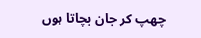چھپ کر جان بچاتا ہوں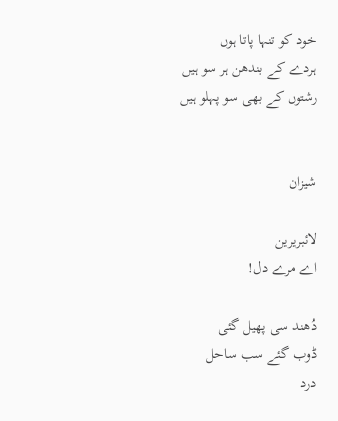خود کو تنہا پاتا ہوں
ہردے کے بندھن ہر سو ہیں
رشتوں کے بھی سو پہلو ہیں


شیزان

لائبریرین
اے مرے دل!

دُھند سی پھیل گئی
ڈوب گئے سب ساحل
درد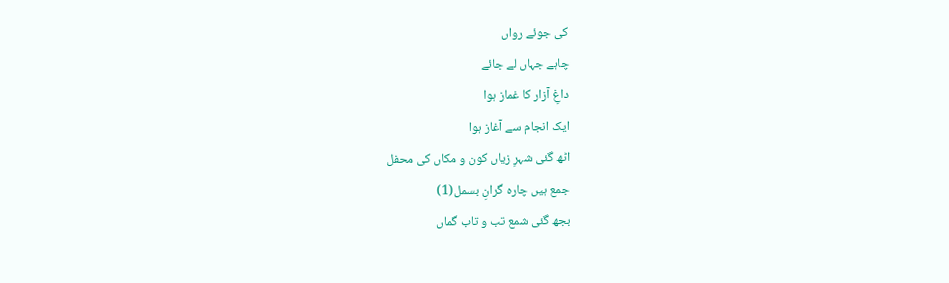کی جوئے رواں
چاہے جہاں لے جائے
داغِ آزار کا غماز ہوا
ایک انجام سے آغاز ہوا
اٹھ گئی شہرِ زیاں کون و مکاں کی محفل
جمع ہیں چارہ گرانِ بسمل(1)
بجھ گئی شمع تب و تاب گماں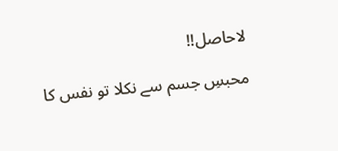لاحاصل!!

محبسِ جسم سے نکلا تو نفس کا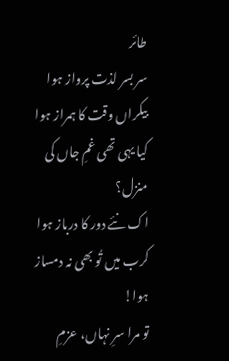طائر
سر بسر لذت پرواز ہوا
بیکراں وقت کا ہمراز ہوا
کیا یہی تھی غمِ جاں کی منزل؟
اک نئے دور کا درباز ہوا
کرب میں تُو بھی نہ دمساز ہوا!
تو مرا سرِ نہاں، عزمِ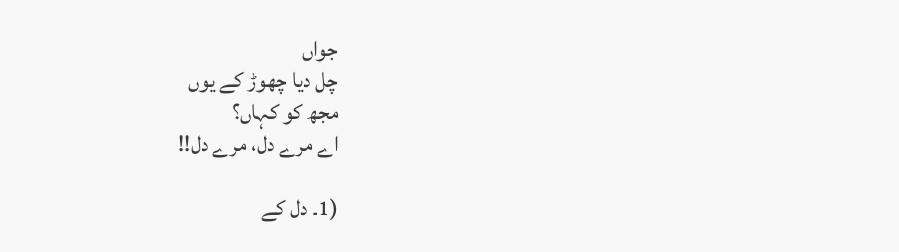جواں
چل دیا چھوڑ کے یوں
مجھ کو کہاں؟
اے مرے دل، مرے دل!!

(1۔ دل کے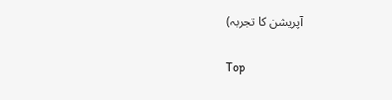آپریشن کا تجربہ)

Top